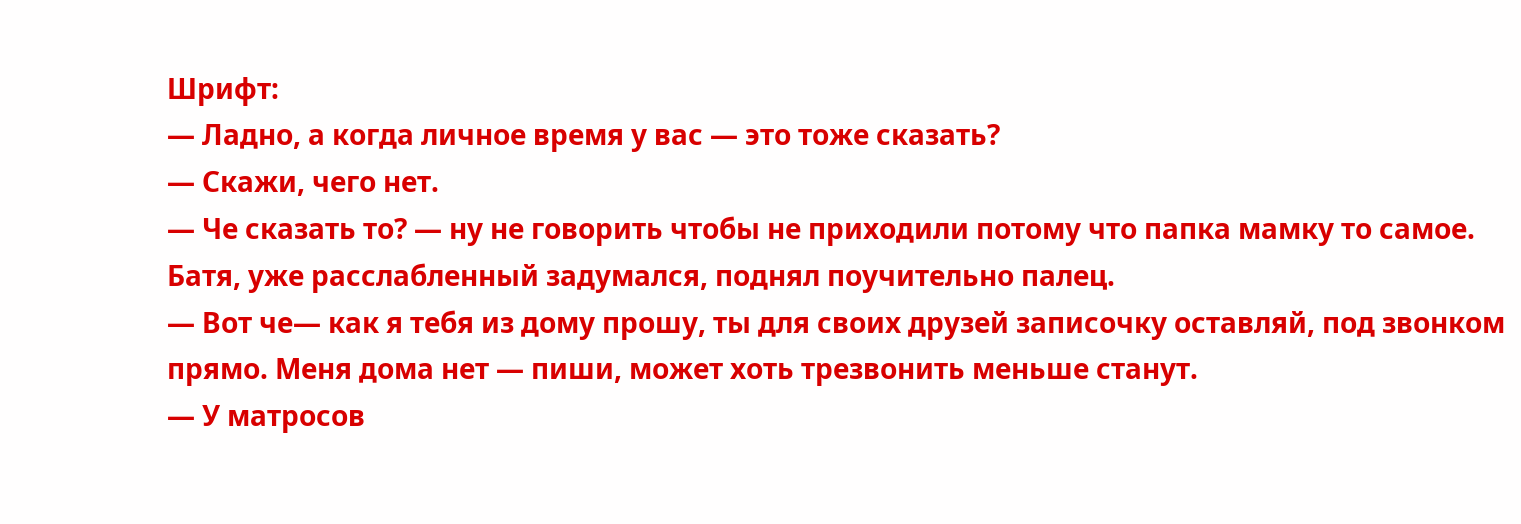Шрифт:
— Ладно, а когда личное время у вас — это тоже сказать?
— Скажи, чего нет.
— Че сказать то? — ну не говорить чтобы не приходили потому что папка мамку то самое.
Батя, уже расслабленный задумался, поднял поучительно палец.
— Вот че— как я тебя из дому прошу, ты для своих друзей записочку оставляй, под звонком прямо. Меня дома нет — пиши, может хоть трезвонить меньше станут.
— У матросов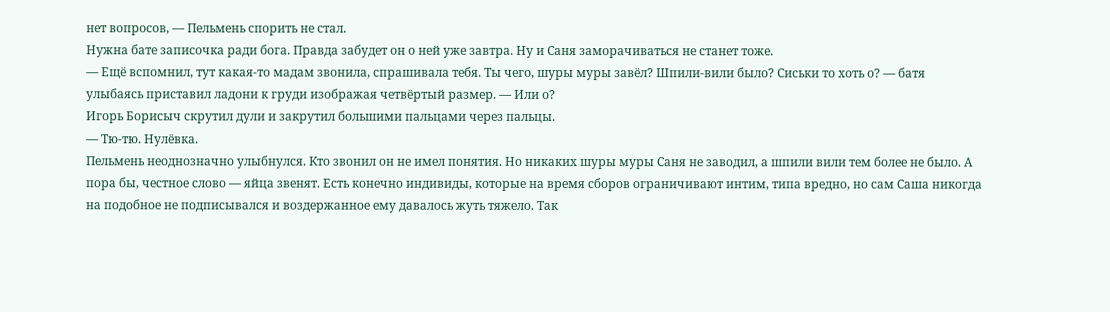нет вопросов, — Пельмень спорить не стал.
Нужна бате записочка ради бога. Правда забудет он о ней уже завтра. Ну и Саня заморачиваться не станет тоже.
— Ещё вспомнил, тут какая-то мадам звонила, спрашивала тебя. Ты чего, шуры муры завёл? Шпили-вили было? Сиськи то хоть о? — батя улыбаясь приставил ладони к груди изображая четвёртый размер. — Или о?
Игорь Борисыч скрутил дули и закрутил большими пальцами через пальцы.
— Тю-тю. Нулёвка.
Пельмень неоднозначно улыбнулся. Кто звонил он не имел понятия. Но никаких шуры муры Саня не заводил, а шпили вили тем более не было. А пора бы, честное слово — яйца звенят. Есть конечно индивиды, которые на время сборов ограничивают интим, типа вредно, но сам Саша никогда на подобное не подписывался и воздержанное ему давалось жуть тяжело. Так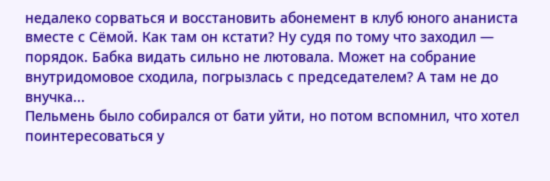недалеко сорваться и восстановить абонемент в клуб юного ананиста вместе с Сёмой. Как там он кстати? Ну судя по тому что заходил — порядок. Бабка видать сильно не лютовала. Может на собрание внутридомовое сходила, погрызлась с председателем? А там не до внучка...
Пельмень было собирался от бати уйти, но потом вспомнил, что хотел поинтересоваться у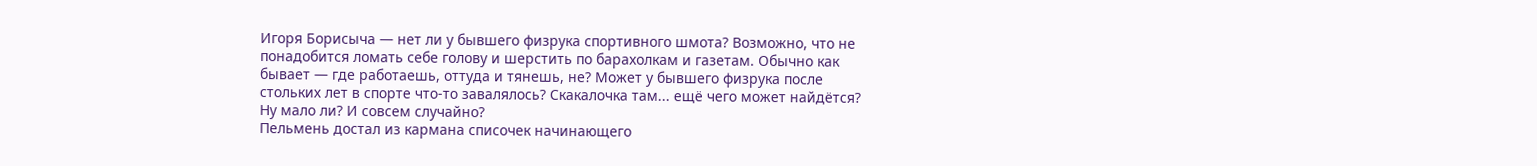Игоря Борисыча — нет ли у бывшего физрука спортивного шмота? Возможно, что не понадобится ломать себе голову и шерстить по барахолкам и газетам. Обычно как бывает — где работаешь, оттуда и тянешь, не? Может у бывшего физрука после стольких лет в спорте что-то завалялось? Скакалочка там... ещё чего может найдётся? Ну мало ли? И совсем случайно?
Пельмень достал из кармана списочек начинающего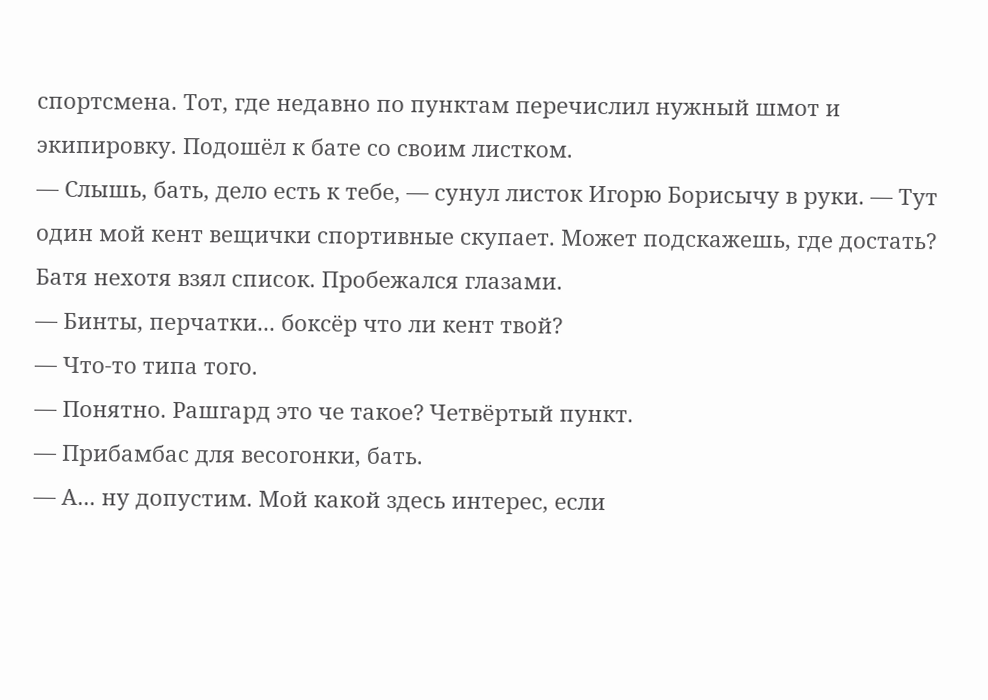спортсмена. Тот, где недавно по пунктам перечислил нужный шмот и экипировку. Подошёл к бате со своим листком.
— Слышь, бать, дело есть к тебе, — сунул листок Игорю Борисычу в руки. — Тут один мой кент вещички спортивные скупает. Может подскажешь, где достать?
Батя нехотя взял список. Пробежался глазами.
— Бинты, перчатки... боксёр что ли кент твой?
— Что-то типа того.
— Понятно. Рашгард это че такое? Четвёртый пункт.
— Прибамбас для весогонки, бать.
— А... ну допустим. Мой какой здесь интерес, если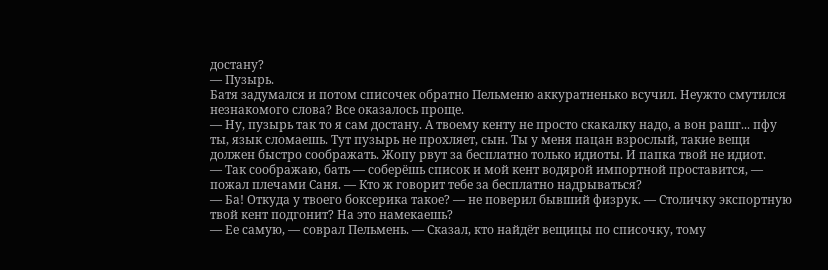достану?
— Пузырь.
Батя задумался и потом списочек обратно Пельменю аккуратненько всучил. Неужто смутился незнакомого слова? Все оказалось проще.
— Ну, пузырь так то я сам достану. А твоему кенту не просто скакалку надо, а вон рашг... пфу ты, язык сломаешь. Тут пузырь не прохляет, сын. Ты у меня пацан взрослый, такие вещи должен быстро соображать. Жопу рвут за бесплатно только идиоты. И папка твой не идиот.
— Так соображаю, бать — соберёшь список и мой кент водярой импортной проставится, — пожал плечами Саня. — Кто ж говорит тебе за бесплатно надрываться?
— Ба! Откуда у твоего боксерика такое? — не поверил бывший физрук. — Столичку экспортную твой кент подгонит? На это намекаешь?
— Ее самую, — соврал Пельмень. — Сказал, кто найдёт вещицы по списочку, тому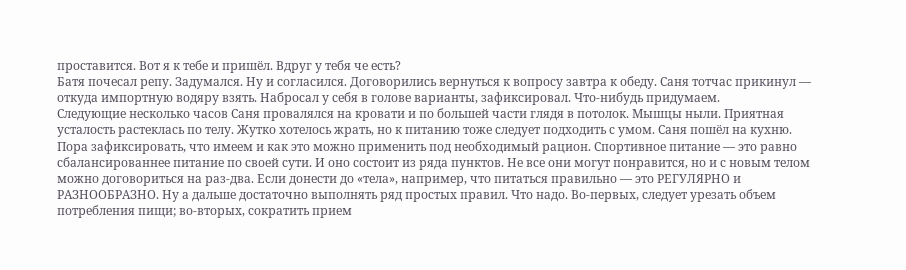проставится. Вот я к тебе и пришёл. Вдруг у тебя че есть?
Батя почесал репу. Задумался. Ну и согласился. Договорились вернуться к вопросу завтра к обеду. Саня тотчас прикинул — откуда импортную водяру взять. Набросал у себя в голове варианты, зафиксировал. Что-нибудь придумаем.
Следующие несколько часов Саня провалялся на кровати и по большей части глядя в потолок. Мышцы ныли. Приятная усталость растеклась по телу. Жутко хотелось жрать, но к питанию тоже следует подходить с умом. Саня пошёл на кухню. Пора зафиксировать, что имеем и как это можно применить под необходимый рацион. Спортивное питание — это равно сбалансированнее питание по своей сути. И оно состоит из ряда пунктов. Не все они могут понравится, но и с новым телом можно договориться на раз-два. Если донести до «тела», например, что питаться правильно — это РЕГУЛЯРНО и РАЗНООБРАЗНО. Ну а дальше достаточно выполнять ряд простых правил. Что надо. Во-первых, следует урезать объем потребления пищи; во-вторых, сократить прием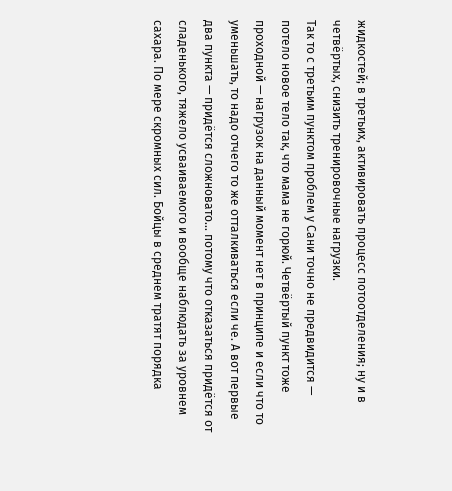жидкостей; в третьих, активировать процесс потоотделения; ну и в четвёртых, снизить тренировочные нагрузки.
Так то с третьим пунктом проблем у Сани точно не предвидится — потело новое тело так, что мама не горюй. Четвёртый пункт тоже проходной — нагрузок на данный момент нет в принципе и если что то уменьшать, то надо отчего то же отталкиваться если че. А вот первые два пункта — придётся сложновато... потому что отказаться придётся от сладенького, тяжело усваиваемого и вообще наблюдать за уровнем сахара. По мере скромных сил. Бойцы в среднем тратят порядка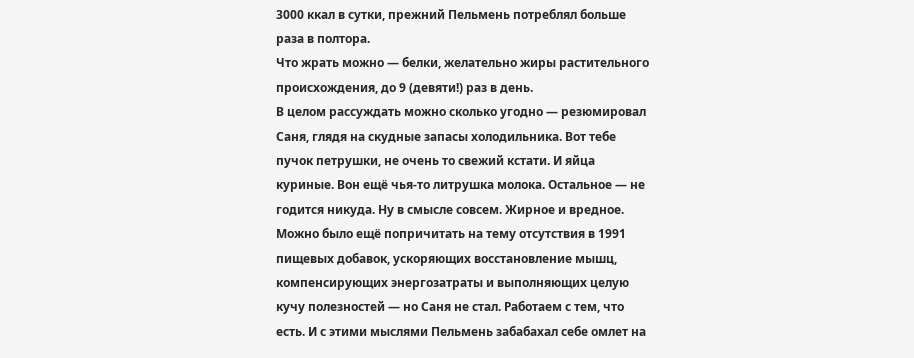3000 ккал в сутки, прежний Пельмень потреблял больше раза в полтора.
Что жрать можно — белки, желательно жиры растительного происхождения, до 9 (девяти!) раз в день.
В целом рассуждать можно сколько угодно — резюмировал Саня, глядя на скудные запасы холодильника. Вот тебе пучок петрушки, не очень то свежий кстати. И яйца куриные. Вон ещё чья-то литрушка молока. Остальное — не годится никуда. Ну в смысле совсем. Жирное и вредное.
Можно было ещё попричитать на тему отсутствия в 1991 пищевых добавок, ускоряющих восстановление мышц, компенсирующих энергозатраты и выполняющих целую кучу полезностей — но Саня не стал. Работаем с тем, что есть. И с этими мыслями Пельмень забабахал себе омлет на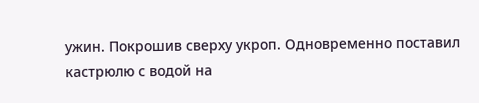ужин. Покрошив сверху укроп. Одновременно поставил кастрюлю с водой на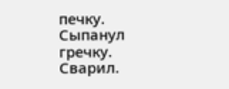печку. Сыпанул гречку. Сварил.